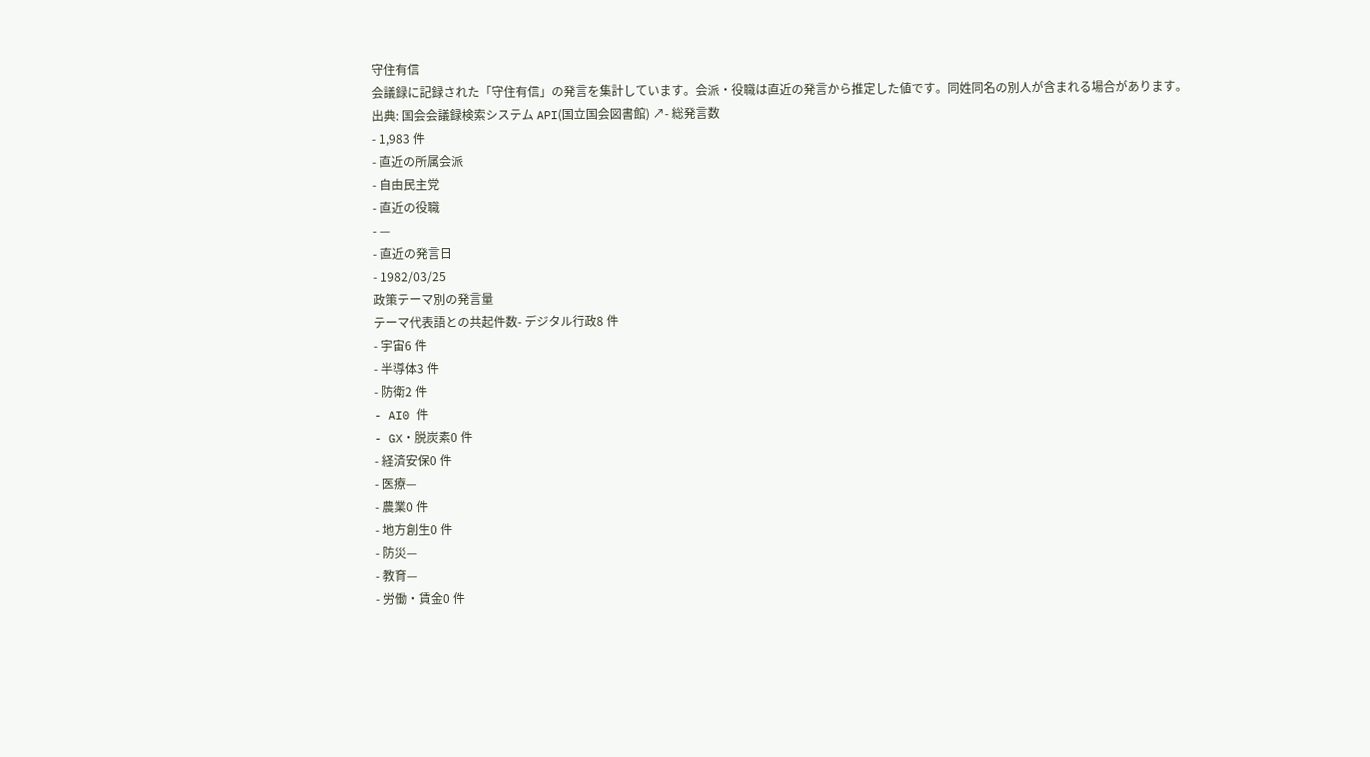守住有信
会議録に記録された「守住有信」の発言を集計しています。会派・役職は直近の発言から推定した値です。同姓同名の別人が含まれる場合があります。
出典: 国会会議録検索システム API(国立国会図書館) ↗- 総発言数
- 1,983 件
- 直近の所属会派
- 自由民主党
- 直近の役職
- —
- 直近の発言日
- 1982/03/25
政策テーマ別の発言量
テーマ代表語との共起件数- デジタル行政8 件
- 宇宙6 件
- 半導体3 件
- 防衛2 件
- AI0 件
- GX・脱炭素0 件
- 経済安保0 件
- 医療—
- 農業0 件
- 地方創生0 件
- 防災—
- 教育—
- 労働・賃金0 件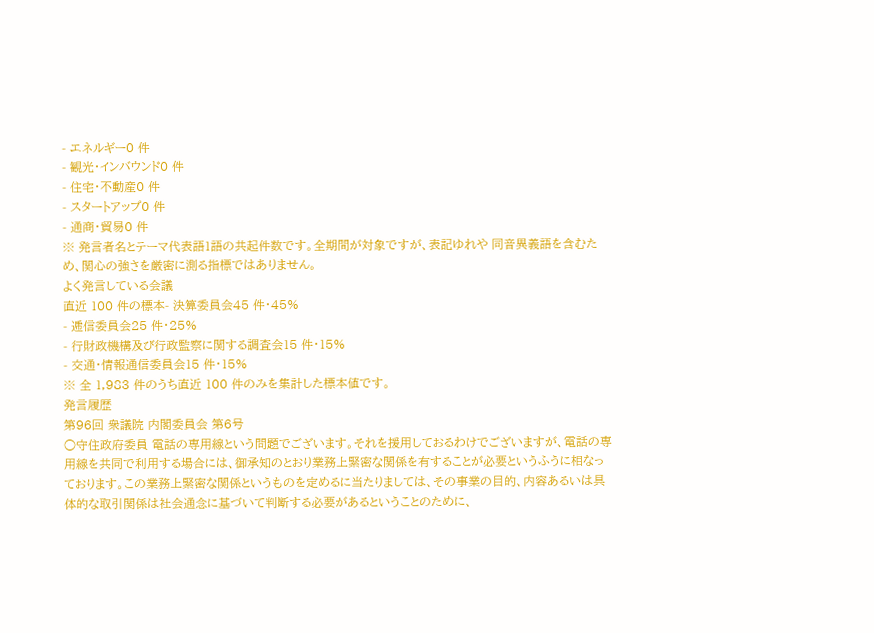- エネルギー0 件
- 観光・インバウンド0 件
- 住宅・不動産0 件
- スタートアップ0 件
- 通商・貿易0 件
※ 発言者名とテーマ代表語1語の共起件数です。全期間が対象ですが、表記ゆれや 同音異義語を含むため、関心の強さを厳密に測る指標ではありません。
よく発言している会議
直近 100 件の標本- 決算委員会45 件・45%
- 逓信委員会25 件・25%
- 行財政機構及び行政監察に関する調査会15 件・15%
- 交通・情報通信委員会15 件・15%
※ 全 1,983 件のうち直近 100 件のみを集計した標本値です。
発言履歴
第96回 衆議院 内閣委員会 第6号
○守住政府委員 電話の専用線という問題でございます。それを援用しておるわけでございますが、電話の専用線を共同で利用する場合には、御承知のとおり業務上緊密な関係を有することが必要というふうに相なっております。この業務上緊密な関係というものを定めるに当たりましては、その事業の目的、内容あるいは具体的な取引関係は社会通念に基づいて判断する必要があるということのために、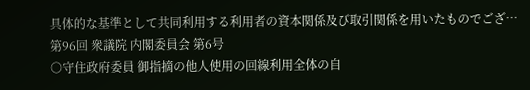具体的な基準として共同利用する利用者の資本関係及び取引関係を用いたものでござ…
第96回 衆議院 内閣委員会 第6号
○守住政府委員 御指摘の他人使用の回線利用全体の自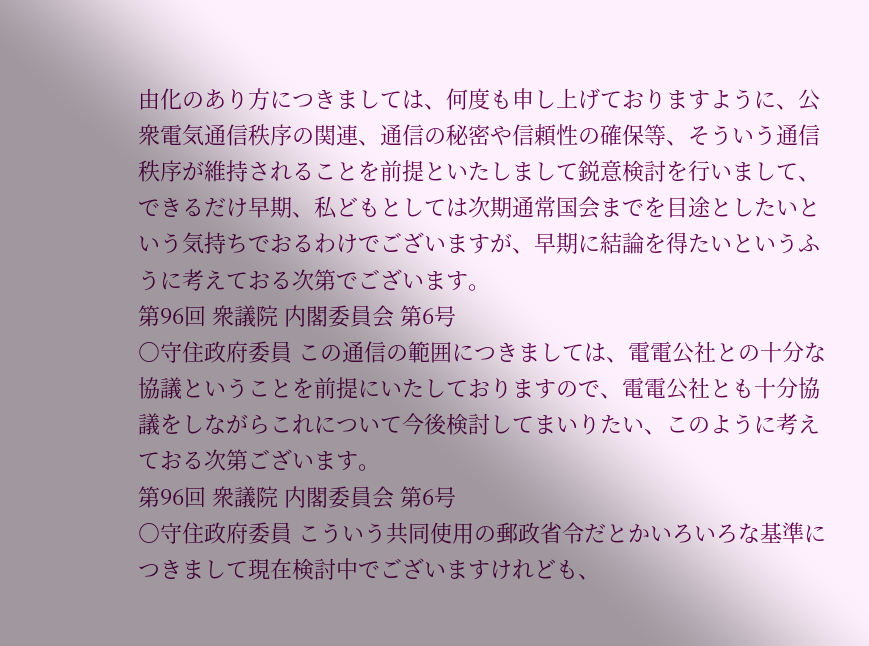由化のあり方につきましては、何度も申し上げておりますように、公衆電気通信秩序の関連、通信の秘密や信頼性の確保等、そういう通信秩序が維持されることを前提といたしまして鋭意検討を行いまして、できるだけ早期、私どもとしては次期通常国会までを目途としたいという気持ちでおるわけでございますが、早期に結論を得たいというふうに考えておる次第でございます。
第96回 衆議院 内閣委員会 第6号
○守住政府委員 この通信の範囲につきましては、電電公社との十分な協議ということを前提にいたしておりますので、電電公社とも十分協議をしながらこれについて今後検討してまいりたい、このように考えておる次第ございます。
第96回 衆議院 内閣委員会 第6号
○守住政府委員 こういう共同使用の郵政省令だとかいろいろな基準につきまして現在検討中でございますけれども、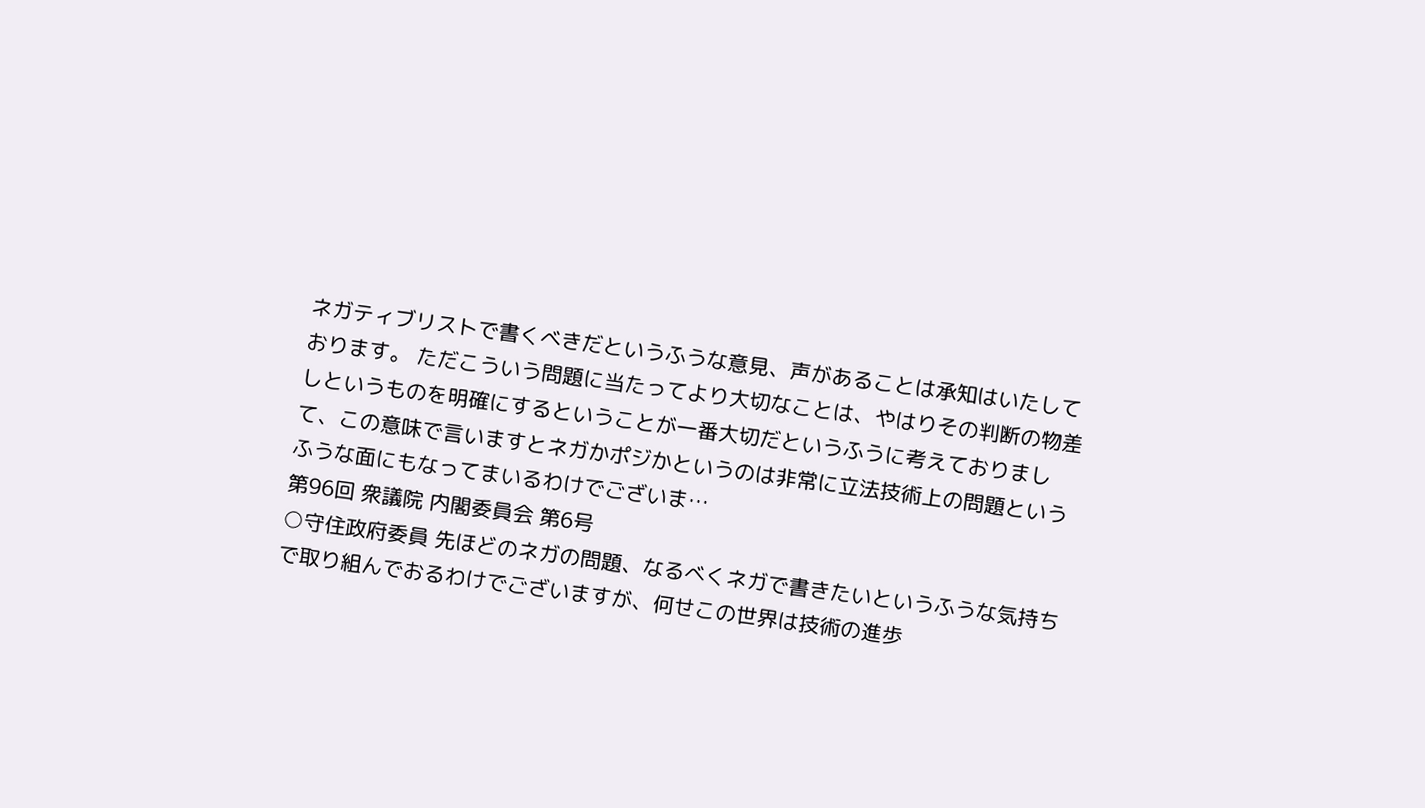ネガティブリストで書くべきだというふうな意見、声があることは承知はいたしております。 ただこういう問題に当たってより大切なことは、やはりその判断の物差しというものを明確にするということが一番大切だというふうに考えておりまして、この意味で言いますとネガかポジかというのは非常に立法技術上の問題というふうな面にもなってまいるわけでございま…
第96回 衆議院 内閣委員会 第6号
○守住政府委員 先ほどのネガの問題、なるべくネガで書きたいというふうな気持ちで取り組んでおるわけでございますが、何せこの世界は技術の進歩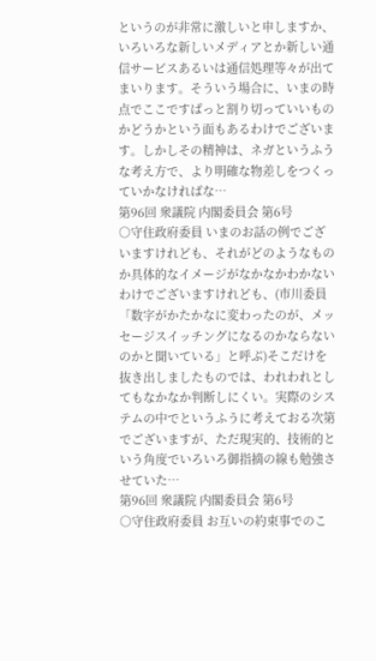というのが非常に激しいと申しますか、いろいろな新しいメディアとか新しい通信サービスあるいは通信処理等々が出てまいります。そういう場合に、いまの時点でここですぱっと割り切っていいものかどうかという面もあるわけでございます。しかしその精神は、ネガというふうな考え方で、より明確な物差しをつくっていかなければな…
第96回 衆議院 内閣委員会 第6号
○守住政府委員 いまのお話の例でございますけれども、それがどのようなものか具体的なイメージがなかなかわかないわけでございますけれども、(市川委員「数字がかたかなに変わったのが、メッセージスイッチングになるのかならないのかと聞いている」と呼ぶ)そこだけを抜き出しましたものでは、われわれとしてもなかなか判断しにくい。実際のシステムの中でというふうに考えておる次第でございますが、ただ現実的、技術的という角度でいろいろ御指摘の線も勉強させていた…
第96回 衆議院 内閣委員会 第6号
○守住政府委員 お互いの約束事でのこ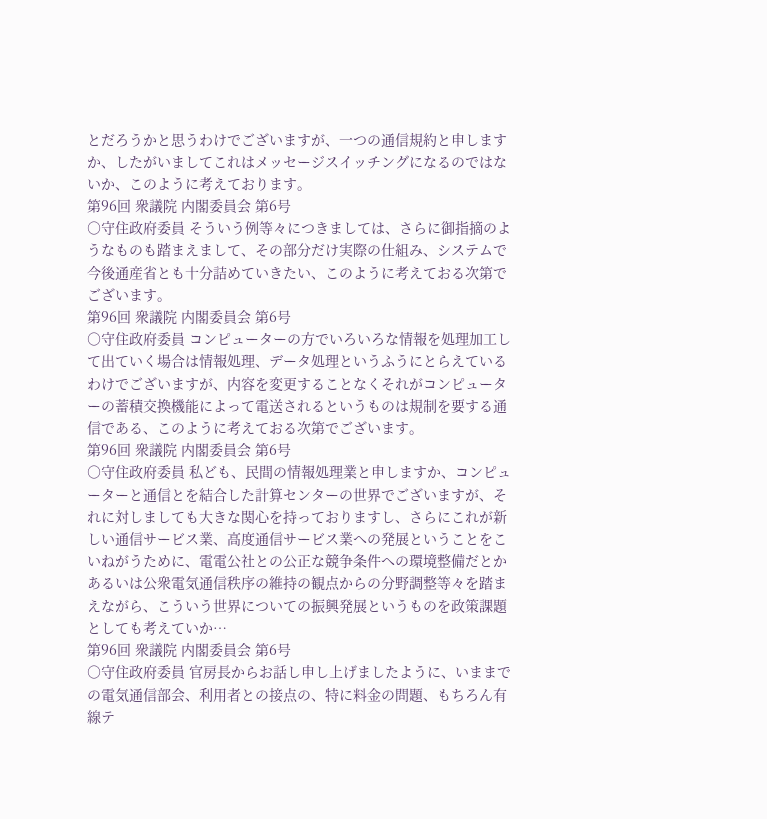とだろうかと思うわけでございますが、一つの通信規約と申しますか、したがいましてこれはメッセージスイッチングになるのではないか、このように考えております。
第96回 衆議院 内閣委員会 第6号
○守住政府委員 そういう例等々につきましては、さらに御指摘のようなものも踏まえまして、その部分だけ実際の仕組み、システムで今後通産省とも十分詰めていきたい、このように考えておる次第でございます。
第96回 衆議院 内閣委員会 第6号
○守住政府委員 コンピューターの方でいろいろな情報を処理加工して出ていく場合は情報処理、データ処理というふうにとらえているわけでございますが、内容を変更することなくそれがコンピューターの蓄積交換機能によって電送されるというものは規制を要する通信である、このように考えておる次第でございます。
第96回 衆議院 内閣委員会 第6号
○守住政府委員 私ども、民間の情報処理業と申しますか、コンピューターと通信とを結合した計算センターの世界でございますが、それに対しましても大きな関心を持っておりますし、さらにこれが新しい通信サービス業、高度通信サービス業への発展ということをこいねがうために、電電公社との公正な競争条件への環境整備だとかあるいは公衆電気通信秩序の維持の観点からの分野調整等々を踏まえながら、こういう世界についての振興発展というものを政策課題としても考えていか…
第96回 衆議院 内閣委員会 第6号
○守住政府委員 官房長からお話し申し上げましたように、いままでの電気通信部会、利用者との接点の、特に料金の問題、もちろん有線テ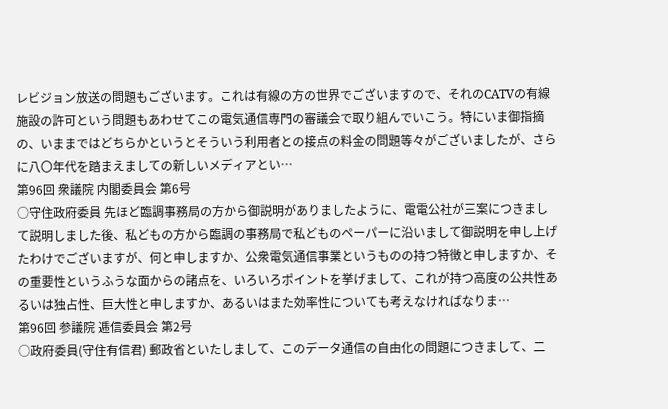レビジョン放送の問題もございます。これは有線の方の世界でございますので、それのCATVの有線施設の許可という問題もあわせてこの電気通信専門の審議会で取り組んでいこう。特にいま御指摘の、いままではどちらかというとそういう利用者との接点の料金の問題等々がございましたが、さらに八〇年代を踏まえましての新しいメディアとい…
第96回 衆議院 内閣委員会 第6号
○守住政府委員 先ほど臨調事務局の方から御説明がありましたように、電電公社が三案につきまして説明しました後、私どもの方から臨調の事務局で私どものペーパーに沿いまして御説明を申し上げたわけでございますが、何と申しますか、公衆電気通信事業というものの持つ特徴と申しますか、その重要性というふうな面からの諸点を、いろいろポイントを挙げまして、これが持つ高度の公共性あるいは独占性、巨大性と申しますか、あるいはまた効率性についても考えなければなりま…
第96回 参議院 逓信委員会 第2号
○政府委員(守住有信君) 郵政省といたしまして、このデータ通信の自由化の問題につきまして、二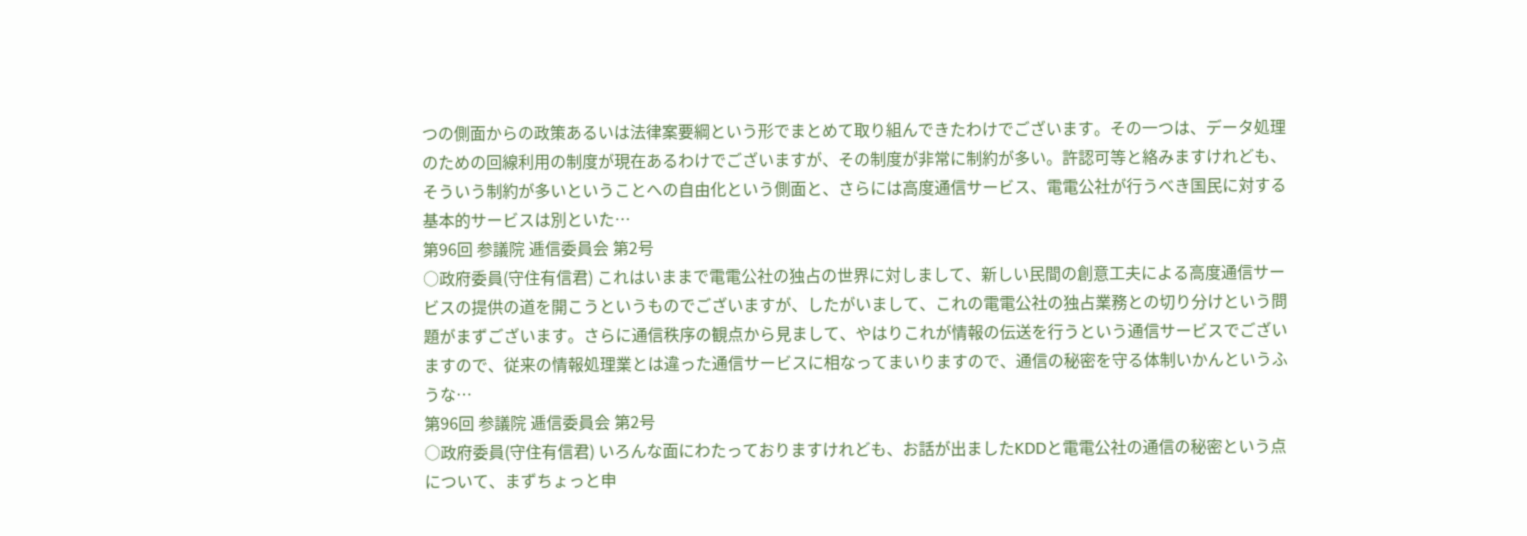つの側面からの政策あるいは法律案要綱という形でまとめて取り組んできたわけでございます。その一つは、データ処理のための回線利用の制度が現在あるわけでございますが、その制度が非常に制約が多い。許認可等と絡みますけれども、そういう制約が多いということへの自由化という側面と、さらには高度通信サービス、電電公社が行うべき国民に対する基本的サービスは別といた…
第96回 参議院 逓信委員会 第2号
○政府委員(守住有信君) これはいままで電電公社の独占の世界に対しまして、新しい民間の創意工夫による高度通信サービスの提供の道を開こうというものでございますが、したがいまして、これの電電公社の独占業務との切り分けという問題がまずございます。さらに通信秩序の観点から見まして、やはりこれが情報の伝送を行うという通信サービスでございますので、従来の情報処理業とは違った通信サービスに相なってまいりますので、通信の秘密を守る体制いかんというふうな…
第96回 参議院 逓信委員会 第2号
○政府委員(守住有信君) いろんな面にわたっておりますけれども、お話が出ましたKDDと電電公社の通信の秘密という点について、まずちょっと申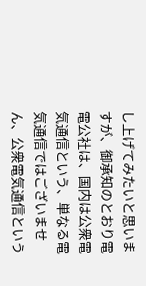し上げてみたいと思いますが、御承知のとおり電電公社は、国内は公衆電気通信という、単なる電気通信ではございません、公衆電気通信という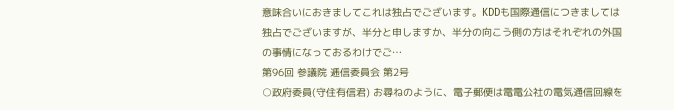意味合いにおきましてこれは独占でございます。KDDも国際通信につきましては独占でございますが、半分と申しますか、半分の向こう側の方はそれぞれの外国の事情になっておるわけでご…
第96回 参議院 逓信委員会 第2号
○政府委員(守住有信君) お尋ねのように、電子郵便は電電公社の電気通信回線を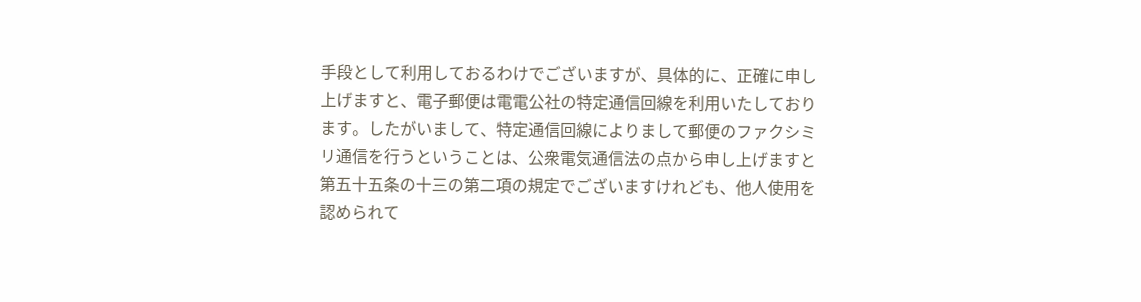手段として利用しておるわけでございますが、具体的に、正確に申し上げますと、電子郵便は電電公社の特定通信回線を利用いたしております。したがいまして、特定通信回線によりまして郵便のファクシミリ通信を行うということは、公衆電気通信法の点から申し上げますと第五十五条の十三の第二項の規定でございますけれども、他人使用を認められて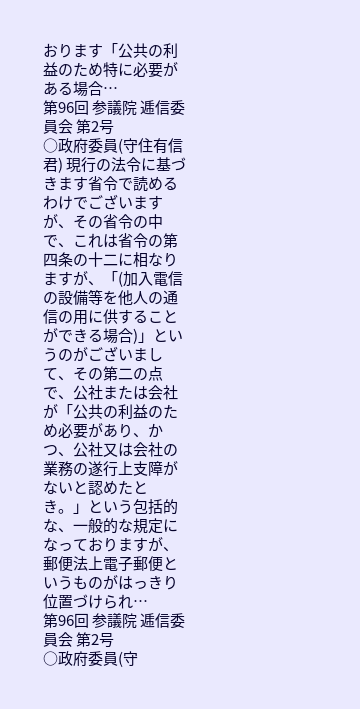おります「公共の利益のため特に必要がある場合…
第96回 参議院 逓信委員会 第2号
○政府委員(守住有信君) 現行の法令に基づきます省令で読めるわけでございますが、その省令の中で、これは省令の第四条の十二に相なりますが、「(加入電信の設備等を他人の通信の用に供することができる場合)」というのがございまして、その第二の点で、公社または会社が「公共の利益のため必要があり、かつ、公社又は会社の業務の遂行上支障がないと認めたとき。」という包括的な、一般的な規定になっておりますが、郵便法上電子郵便というものがはっきり位置づけられ…
第96回 参議院 逓信委員会 第2号
○政府委員(守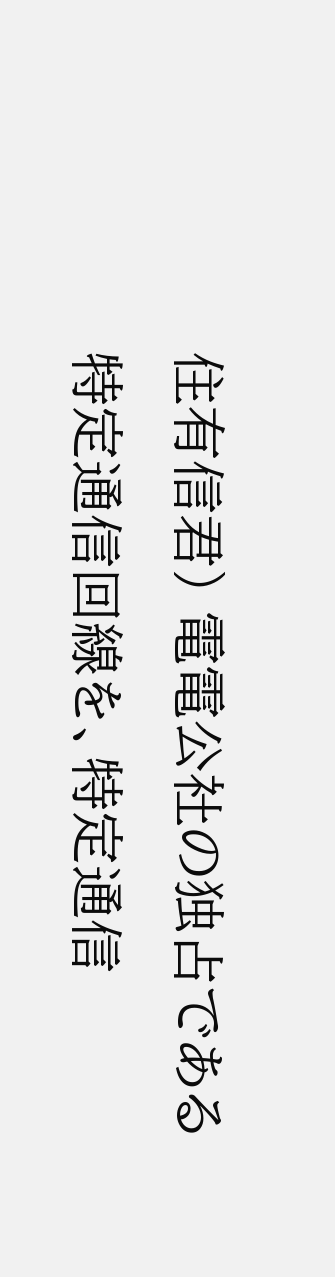住有信君) 電電公社の独占である特定通信回線を、特定通信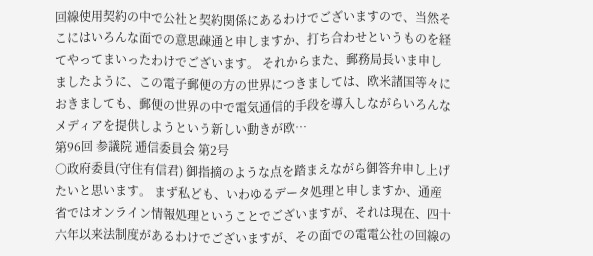回線使用契約の中で公社と契約関係にあるわけでございますので、当然そこにはいろんな面での意思疎通と申しますか、打ち合わせというものを経てやってまいったわけでございます。 それからまた、郵務局長いま申しましたように、この電子郵便の方の世界につきましては、欧米諸国等々におきましても、郵便の世界の中で電気通信的手段を導入しながらいろんなメディアを提供しようという新しい動きが欧…
第96回 参議院 逓信委員会 第2号
○政府委員(守住有信君) 御指摘のような点を踏まえながら御答弁申し上げたいと思います。 まず私ども、いわゆるデータ処理と申しますか、通産省ではオンライン情報処理ということでございますが、それは現在、四十六年以来法制度があるわけでございますが、その面での電電公社の回線の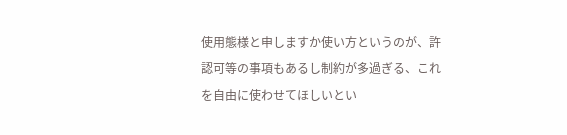使用態様と申しますか使い方というのが、許認可等の事項もあるし制約が多過ぎる、これを自由に使わせてほしいとい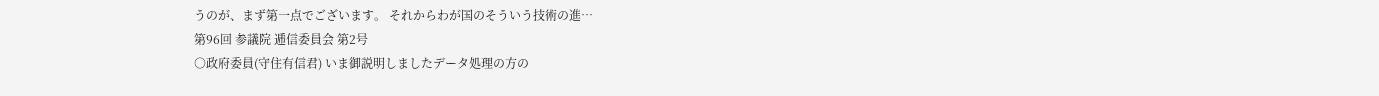うのが、まず第一点でございます。 それからわが国のそういう技術の進…
第96回 参議院 逓信委員会 第2号
○政府委員(守住有信君) いま御説明しましたデータ処理の方の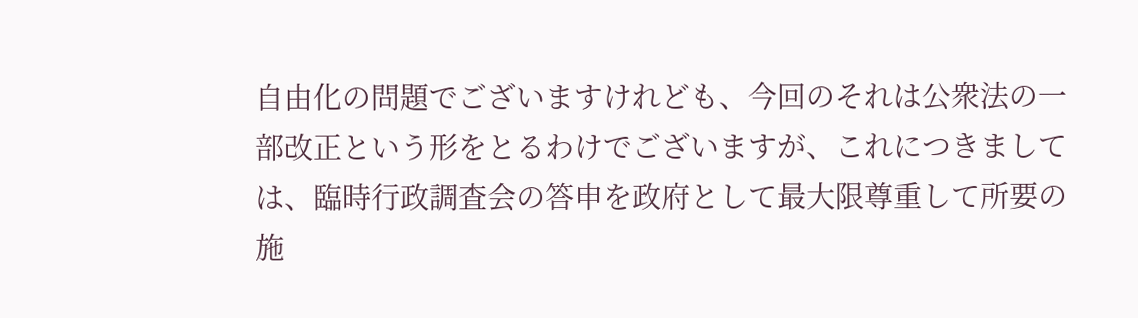自由化の問題でございますけれども、今回のそれは公衆法の一部改正という形をとるわけでございますが、これにつきましては、臨時行政調査会の答申を政府として最大限尊重して所要の施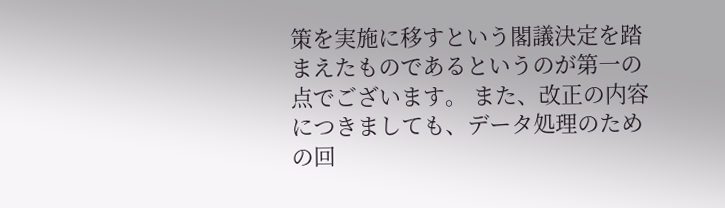策を実施に移すという閣議決定を踏まえたものであるというのが第一の点でございます。 また、改正の内容につきましても、データ処理のための回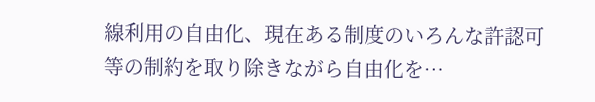線利用の自由化、現在ある制度のいろんな許認可等の制約を取り除きながら自由化を…